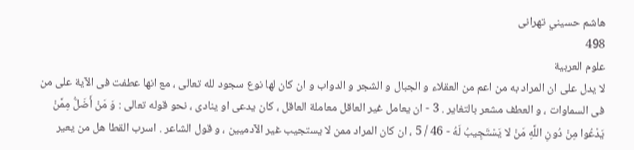هاشم حسيني تهرانى
498
علوم العربية
لا يدل على ان المراد به من اعم من العقلاء و الجبال و الشجر و الدواب و ان كان لها نوع سجود لله تعالى ، مع انها عطفت فى الآية على من فى السماوات ، و العطف مشعر بالتغاير . 3 - ان يعامل غير العاقل معاملة العاقل ، كان يدعى او ينادى ، نحو قوله تعالى : وَ مَنْ أَضَلُّ مِمَّنْ يَدْعُوا مِنْ دُونِ اللَّهِ مَنْ لا يَسْتَجِيبُ لَهُ - 46 / 5 ، ان كان المراد ممن لا يستجيب غير الآدميين ، و قول الشاعر . اسرب القطا هل من يعير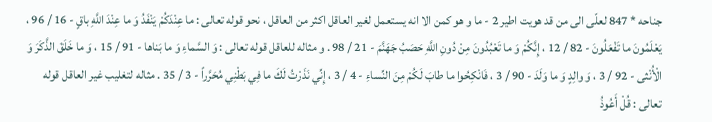جناحه * 847 لعلّى الى من قد هويت اطير 2 - ما و هو كمن الا انه يستعمل لغير العاقل اكثر من العاقل ، نحو قوله تعالى : ما عِنْدَكُمْ يَنْفَدُ وَ ما عِنْدَ اللَّهِ باقٍ - 16 / 96 ، يَعْلَمُونَ ما تَفْعَلُونَ - 82 / 12 ، إِنَّكُمْ وَ ما تَعْبُدُونَ مِنْ دُونِ اللَّهِ حَصَبُ جَهَنَّمَ - 21 / 98 . و مثاله للعاقل قوله تعالى : وَ السَّماءِ وَ ما بَناها - 91 / 15 ، وَ ما خَلَقَ الذَّكَرَ وَ الْأُنْثى - 92 / 3 ، وَ والِدٍ وَ ما وَلَدَ - 90 / 3 ، فَانْكِحُوا ما طابَ لَكُمْ مِنَ النِّساءِ - 4 / 3 ، إِنِّي نَذَرْتُ لَكَ ما فِي بَطْنِي مُحَرَّراً - 3 / 35 . مثاله لتغليب غير العاقل قوله تعالى : قُلْ أَعُوذُ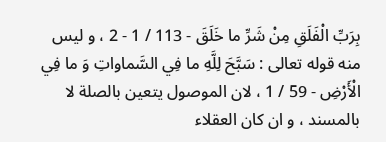بِرَبِّ الْفَلَقِ مِنْ شَرِّ ما خَلَقَ - 113 / 1 - 2 ، و ليس منه قوله تعالى : سَبَّحَ لِلَّهِ ما فِي السَّماواتِ وَ ما فِي الْأَرْضِ - 59 / 1 ، لان الموصول يتعين بالصلة لا بالمسند ، و ان كان العقلاء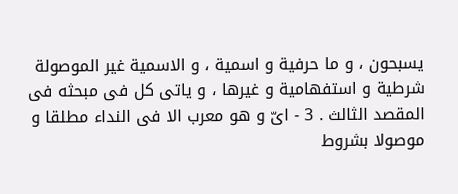يسبحون ، و ما حرفية و اسمية ، و الاسمية غير الموصولة شرطية و استفهامية و غيرها ، و ياتى كل فى مبحثه فى المقصد الثالث . 3 - اىّ و هو معرب الا فى النداء مطلقا و موصولا بشروط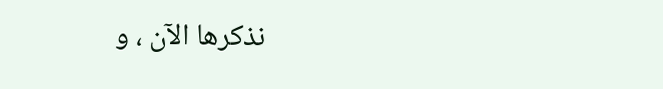نذكرها الآن ، و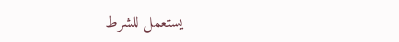يستعمل للشرط